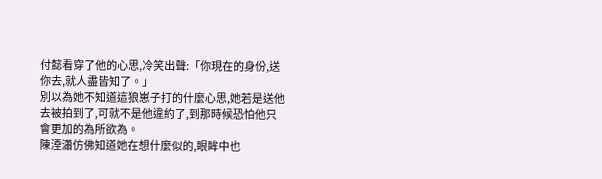付懿看穿了他的心思,冷笑出聲:「你現在的身份,送你去,就人盡皆知了。」
別以為她不知道這狼崽子打的什麼心思,她若是送他去被拍到了,可就不是他違約了,到那時候恐怕他只會更加的為所欲為。
陳湮瀟仿佛知道她在想什麼似的,眼眸中也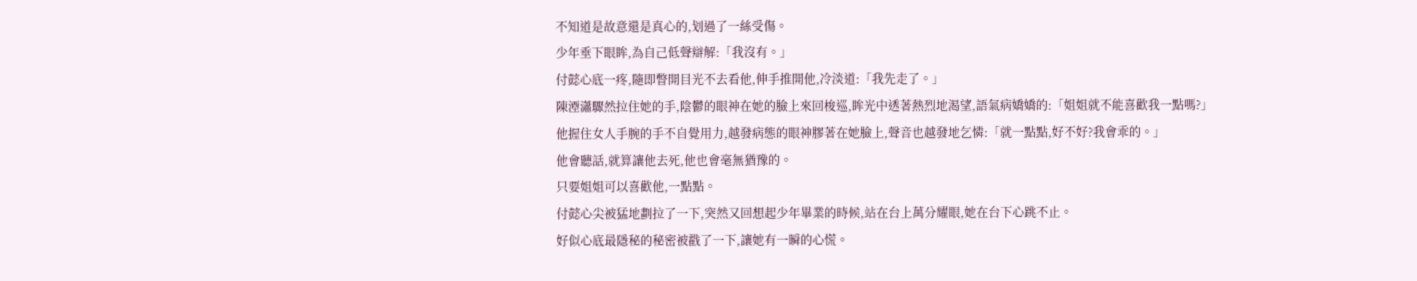不知道是故意還是真心的,划過了一絲受傷。
少年垂下眼眸,為自己低聲辯解:「我沒有。」
付懿心底一疼,隨即瞥開目光不去看他,伸手推開他,冷淡道:「我先走了。」
陳湮瀟驟然拉住她的手,陰鬱的眼神在她的臉上來回梭巡,眸光中透著熱烈地渴望,語氣病嬌嬌的:「姐姐就不能喜歡我一點嗎?」
他握住女人手腕的手不自覺用力,越發病態的眼神膠著在她臉上,聲音也越發地乞憐:「就一點點,好不好?我會乖的。」
他會聽話,就算讓他去死,他也會毫無猶豫的。
只要姐姐可以喜歡他,一點點。
付懿心尖被猛地劃拉了一下,突然又回想起少年畢業的時候,站在台上萬分耀眼,她在台下心跳不止。
好似心底最隱秘的秘密被戳了一下,讓她有一瞬的心慌。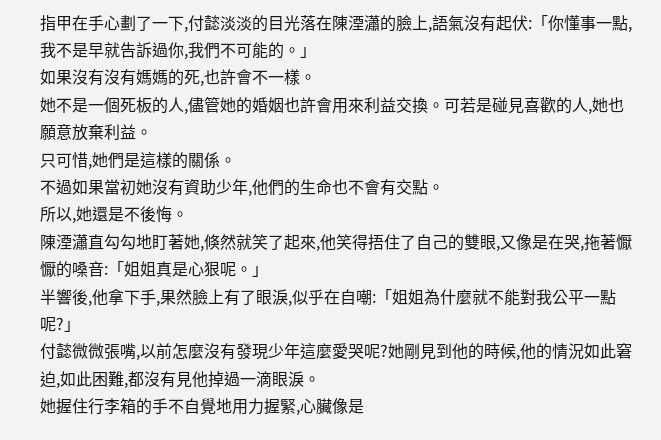指甲在手心劃了一下,付懿淡淡的目光落在陳湮瀟的臉上,語氣沒有起伏:「你懂事一點,我不是早就告訴過你,我們不可能的。」
如果沒有沒有媽媽的死,也許會不一樣。
她不是一個死板的人,儘管她的婚姻也許會用來利益交換。可若是碰見喜歡的人,她也願意放棄利益。
只可惜,她們是這樣的關係。
不過如果當初她沒有資助少年,他們的生命也不會有交點。
所以,她還是不後悔。
陳湮瀟直勾勾地盯著她,倏然就笑了起來,他笑得捂住了自己的雙眼,又像是在哭,拖著懨懨的嗓音:「姐姐真是心狠呢。」
半響後,他拿下手,果然臉上有了眼淚,似乎在自嘲:「姐姐為什麼就不能對我公平一點呢?」
付懿微微張嘴,以前怎麼沒有發現少年這麼愛哭呢?她剛見到他的時候,他的情況如此窘迫,如此困難,都沒有見他掉過一滴眼淚。
她握住行李箱的手不自覺地用力握緊,心臟像是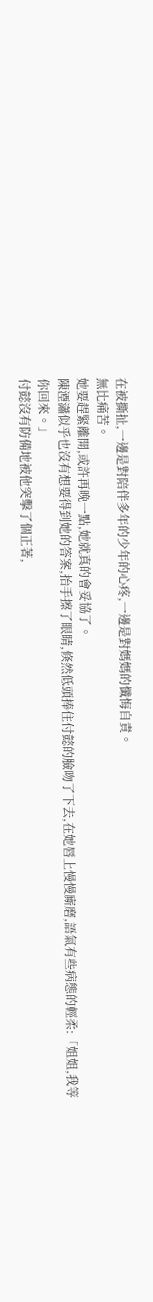在被撕扯,一邊是對陪伴多年的少年的心疼,一邊是對媽媽的懺悔自責。
無比痛苦。
她要趕緊離開,或許再晚一點,她就真的會妥協了。
陳湮瀟似乎也沒有想要得到她的答案,抬手擦了眼睛,倏然低頭捧住付懿的臉吻了下去,在她唇上慢慢廝磨,語氣有些病態的輕柔:「姐姐,我等你回來。」
付懿沒有防備地被他突擊了個正著,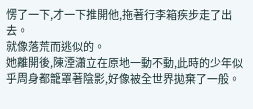愣了一下,才一下推開他,拖著行李箱疾步走了出去。
就像落荒而逃似的。
她離開後,陳湮瀟立在原地一動不動,此時的少年似乎周身都籠罩著陰影,好像被全世界拋棄了一般。